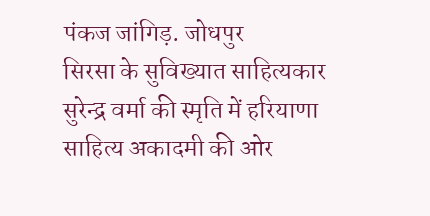पंकज जांगिड़. जोधपुर
सिरसा के सुविख्यात साहित्यकार सुरेन्द्र वर्मा की स्मृति में हरियाणा साहित्य अकादमी की ओर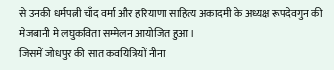से उनकी धर्मपत्नी चाँद वर्मा और हरियाणा साहित्य अकादमी के अध्यक्ष रूपदेवगुन की मेजबानी मे लघुकविता सम्मेलन आयोजित हुआ।
जिसमें जोधपुर की सात कवयित्रियों नीना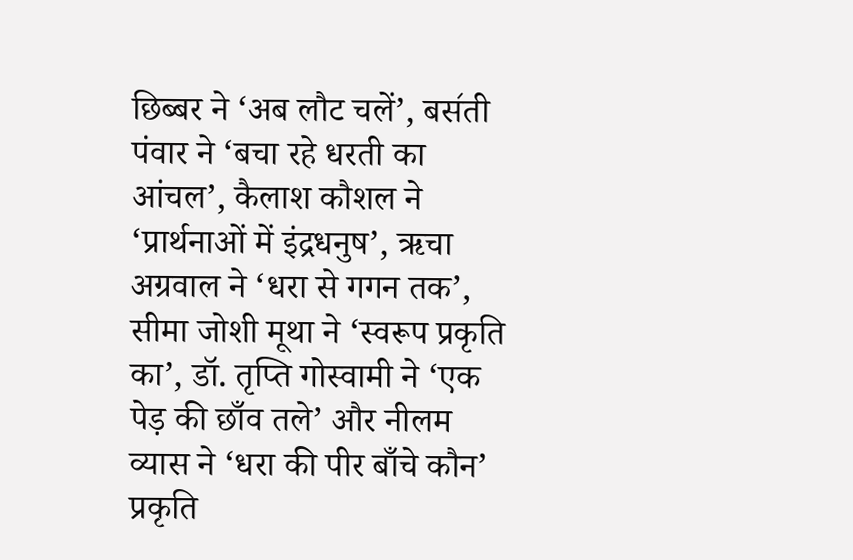छिब्बर ने ‘अब लौट चलें’, बस॔ती पंवार ने ‘बचा रहे धरती का आंचल’, कैलाश कौशल ने ‘प्रार्थनाओं में इंद्रधनुष’, ऋचा अग्रवाल ने ‘धरा से गगन तक’, सीमा जोशी मूथा ने ‘स्वरूप प्रकृति का’, डॉ. तृप्ति गोस्वामी ने ‘एक पेड़ की छाँव तले’ और नीलम व्यास ने ‘धरा की पीर बाँचे कौन’ प्रकृति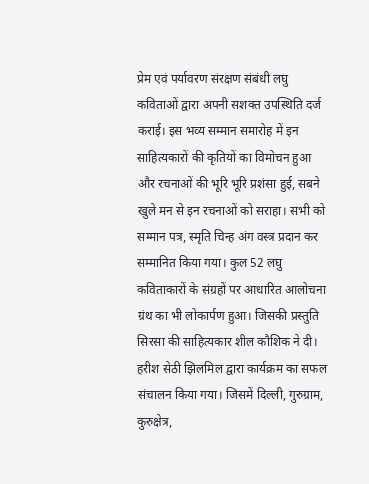प्रेम एवं पर्यावरण संरक्षण संबंधी लघु कविताओं द्वारा अपनी सशक्त उपस्थिति दर्ज कराई। इस भव्य सम्मान समारोह में इन साहित्यकारों की कृतियों का विमोचन हुआ और रचनाओं की भूरि भूरि प्रशंसा हुई, सबने खुले मन से इन रचनाओं को सराहा। सभी को सम्मान पत्र, स्मृति चिन्ह अंग वस्त्र प्रदान कर सम्मानित किया गया। कुल 52 लघु कविताकारों के संग्रहों पर आधारित आलोचना ग्रंथ का भी लोकार्पण हुआ। जिसकी प्रस्तुति सिरसा की साहित्यकार शील कौशिक ने दी। हरीश सेठी झिलमिल द्वारा कार्यक्रम का सफल संचालन किया गया। जिसमें दिल्ली, गुरुग्राम, कुरुक्षेत्र,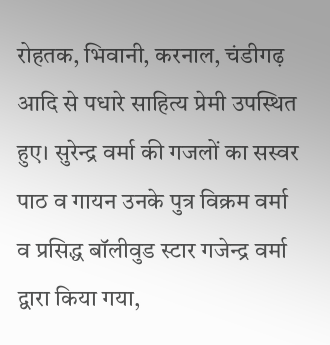रोहतक, भिवानी, करनाल, चंडीगढ़ आदि से पधारे साहित्य प्रेमी उपस्थित हुए। सुरेन्द्र वर्मा की गजलों का सस्वर पाठ व गायन उनके पुत्र विक्रम वर्मा व प्रसिद्ध बॉलीवुड स्टार गजेन्द्र वर्मा द्वारा किया गया,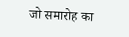जो समारोह का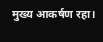मुख्य आकर्षण रहा।